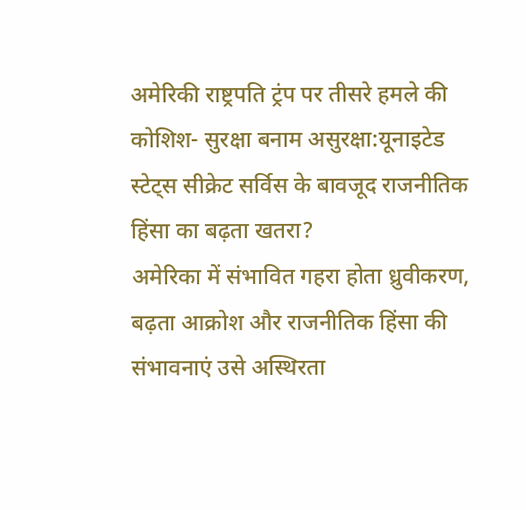अमेरिकी राष्ट्रपति ट्रंप पर तीसरे हमले की कोशिश- सुरक्षा बनाम असुरक्षा:यूनाइटेड स्टेट्स सीक्रेट सर्विस के बावजूद राजनीतिक हिंसा का बढ़ता खतरा?
अमेरिका में संभावित गहरा होता ध्रुवीकरण, बढ़ता आक्रोश और राजनीतिक हिंसा की संभावनाएं उसे अस्थिरता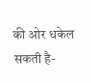की ओर धकेल सकती है-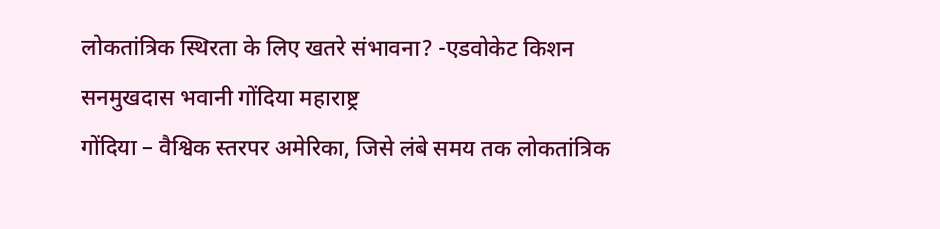लोकतांत्रिक स्थिरता के लिए खतरे संभावना? -एडवोकेट किशन सनमुखदास भवानी गोंदिया महाराष्ट्र
गोंदिया – वैश्विक स्तरपर अमेरिका, जिसे लंबे समय तक लोकतांत्रिक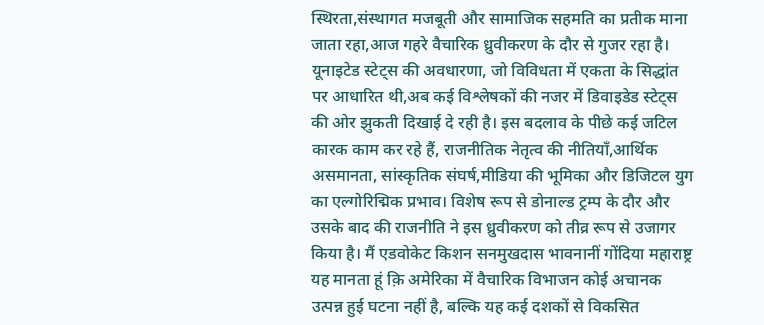स्थिरता,संस्थागत मजबूती और सामाजिक सहमति का प्रतीक माना जाता रहा,आज गहरे वैचारिक ध्रुवीकरण के दौर से गुजर रहा है। यूनाइटेड स्टेट्स की अवधारणा, जो विविधता में एकता के सिद्धांत पर आधारित थी,अब कई विश्लेषकों की नजर में डिवाइडेड स्टेट्स की ओर झुकती दिखाई दे रही है। इस बदलाव के पीछे कई जटिल कारक काम कर रहे हैं, राजनीतिक नेतृत्व की नीतियाँ,आर्थिक असमानता, सांस्कृतिक संघर्ष,मीडिया की भूमिका और डिजिटल युग का एल्गोरिद्मिक प्रभाव। विशेष रूप से डोनाल्ड ट्रम्प के दौर और उसके बाद की राजनीति ने इस ध्रुवीकरण को तीव्र रूप से उजागर किया है। मैं एडवोकेट किशन सनमुखदास भावनानीं गोंदिया महाराष्ट्र यह मानता हूं क़ि अमेरिका में वैचारिक विभाजन कोई अचानक उत्पन्न हुई घटना नहीं है, बल्कि यह कई दशकों से विकसित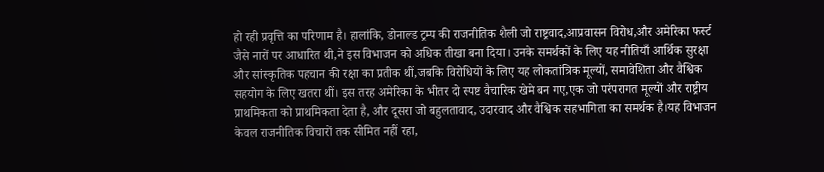हो रही प्रवृत्ति का परिणाम है। हालांकि, डोनाल्ड ट्रम्प की राजनीतिक शैली जो राष्ट्रवाद,आप्रवासन विरोध,और अमेरिका फर्स्ट जैसे नारों पर आधारित थी,ने इस विभाजन को अधिक तीखा बना दिया। उनके समर्थकों के लिए यह नीतियाँ आर्थिक सुरक्षा और सांस्कृतिक पहचान की रक्षा का प्रतीक थीं,जबकि विरोधियों के लिए यह लोकतांत्रिक मूल्यों, समावेशिता और वैश्विक सहयोग के लिए खतरा थीं। इस तरह अमेरिका के भीतर दो स्पष्ट वैचारिक खेमे बन गए,एक जो परंपरागत मूल्यों और राष्ट्रीय प्राथमिकता को प्राथमिकता देता है, और दूसरा जो बहुलतावाद, उदारवाद और वैश्विक सहभागिता का समर्थक है।यह विभाजन केवल राजनीतिक विचारों तक सीमित नहीं रहा,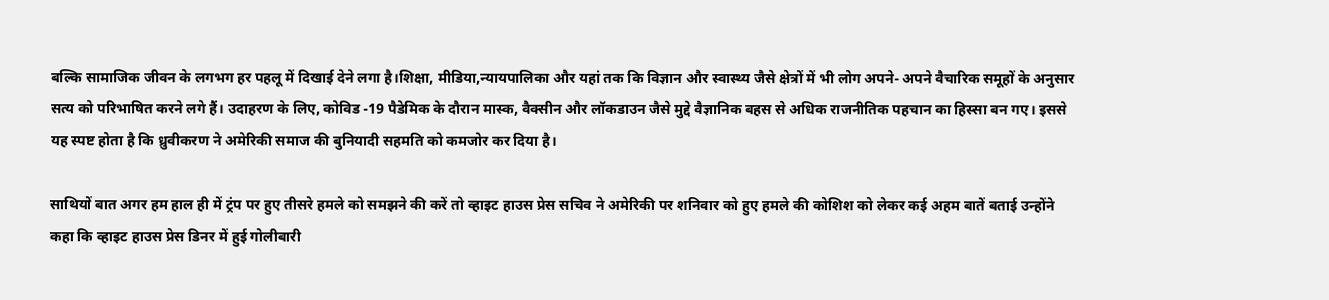बल्कि सामाजिक जीवन के लगभग हर पहलू में दिखाई देने लगा है।शिक्षा, मीडिया,न्यायपालिका और यहां तक कि विज्ञान और स्वास्थ्य जैसे क्षेत्रों में भी लोग अपने- अपने वैचारिक समूहों के अनुसार सत्य को परिभाषित करने लगे हैं। उदाहरण के लिए, कोविड -19 पैडेमिक के दौरान मास्क, वैक्सीन और लॉकडाउन जैसे मुद्दे वैज्ञानिक बहस से अधिक राजनीतिक पहचान का हिस्सा बन गए। इससे यह स्पष्ट होता है कि ध्रुवीकरण ने अमेरिकी समाज की बुनियादी सहमति को कमजोर कर दिया है।

साथियों बात अगर हम हाल ही में ट्रंप पर हुए तीसरे हमले को समझने की करें तो व्हाइट हाउस प्रेस सचिव ने अमेरिकी पर शनिवार को हुए हमले की कोशिश को लेकर कई अहम बातें बताई उन्होंने कहा कि व्हाइट हाउस प्रेस डिनर में हुई गोलीबारी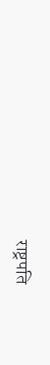राष्ट्रपति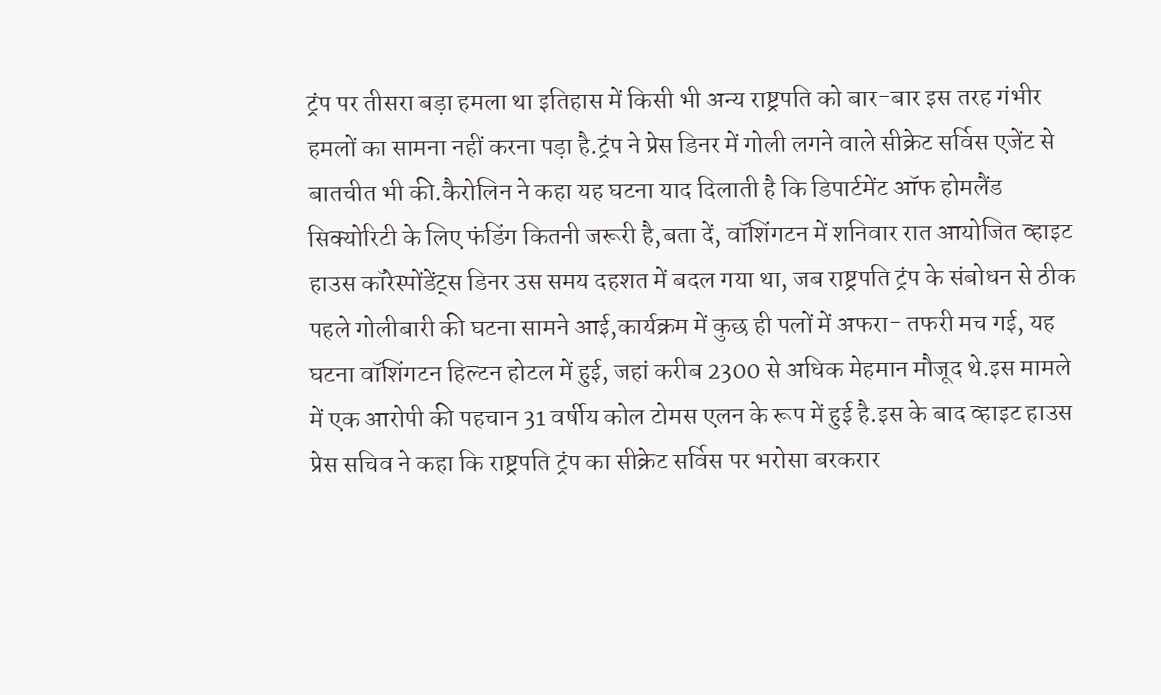ट्रंप पर तीसरा बड़ा हमला था इतिहास में किसी भी अन्य राष्ट्रपति को बार-बार इस तरह गंभीर हमलों का सामना नहीं करना पड़ा है.ट्रंप ने प्रेस डिनर में गोली लगने वाले सीक्रेट सर्विस एजेंट से बातचीत भी की.कैरोलिन ने कहा यह घटना याद दिलाती है कि डिपार्टमेंट ऑफ होमलैंड सिक्योरिटी के लिए फंडिंग कितनी जरूरी है,बता दें, वॉशिंगटन में शनिवार रात आयोजित व्हाइट हाउस कॉरेस्पोंडेंट्स डिनर उस समय दहशत में बदल गया था, जब राष्ट्रपति ट्रंप के संबोधन से ठीक पहले गोलीबारी की घटना सामने आई,कार्यक्रम में कुछ ही पलों में अफरा- तफरी मच गई, यह घटना वॉशिंगटन हिल्टन होटल में हुई, जहां करीब 2300 से अधिक मेहमान मौजूद थे.इस मामले में एक आरोपी की पहचान 31 वर्षीय कोल टोमस एलन के रूप में हुई है.इस के बाद व्हाइट हाउस प्रेस सचिव ने कहा कि राष्ट्रपति ट्रंप का सीक्रेट सर्विस पर भरोसा बरकरार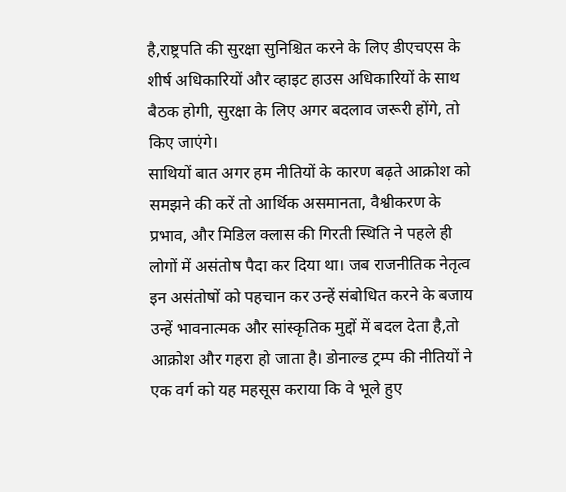है,राष्ट्रपति की सुरक्षा सुनिश्चित करने के लिए डीएचएस के शीर्ष अधिकारियों और व्हाइट हाउस अधिकारियों के साथ बैठक होगी, सुरक्षा के लिए अगर बदलाव जरूरी होंगे, तो किए जाएंगे।
साथियों बात अगर हम नीतियों के कारण बढ़ते आक्रोश को समझने की करें तो आर्थिक असमानता, वैश्वीकरण के प्रभाव, और मिडिल क्लास की गिरती स्थिति ने पहले ही लोगों में असंतोष पैदा कर दिया था। जब राजनीतिक नेतृत्व इन असंतोषों को पहचान कर उन्हें संबोधित करने के बजाय उन्हें भावनात्मक और सांस्कृतिक मुद्दों में बदल देता है,तो आक्रोश और गहरा हो जाता है। डोनाल्ड ट्रम्प की नीतियों ने एक वर्ग को यह महसूस कराया कि वे भूले हुए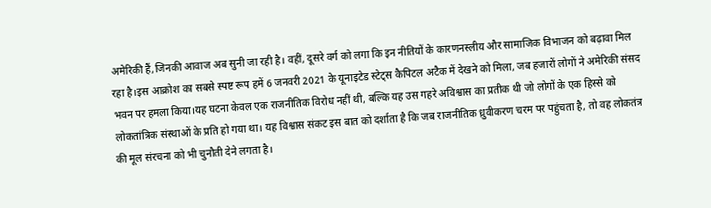अमेरिकी हैं,जिनकी आवाज अब सुनी जा रही है। वहीं, दूसरे वर्ग को लगा कि इन नीतियों के कारणनस्लीय और सामाजिक विभाजन को बढ़ावा मिल रहा है।इस आक्रोश का सबसे स्पष्ट रूप हमें 6 जनवरी 2021 के यूनाइटेड स्टेट्स कैपिटल अटैक में देखने को मिला, जब हजारों लोगों ने अमेरिकी संसद भवन पर हमला किया।यह घटना केवल एक राजनीतिक विरोध नहीं थी, बल्कि यह उस गहरे अविश्वास का प्रतीक थी जो लोगों के एक हिस्से को लोकतांत्रिक संस्थाओं के प्रति हो गया था। यह विश्वास संकट इस बात को दर्शाता है कि जब राजनीतिक ध्रुवीकरण चरम पर पहुंचता है, तो वह लोकतंत्र की मूल संरचना को भी चुनौती देने लगता है।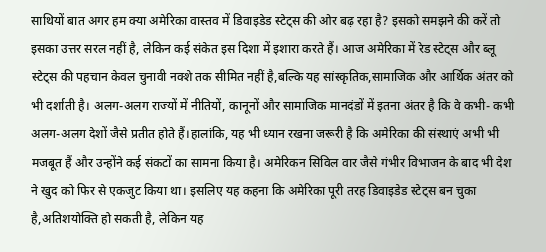साथियों बात अगर हम क्या अमेरिका वास्तव में डिवाइडेड स्टेट्स की ओर बढ़ रहा है? इसको समझने की करें तो इसका उत्तर सरल नहीं है, लेकिन कई संकेत इस दिशा में इशारा करते हैं। आज अमेरिका में रेड स्टेट्स और ब्लू स्टेट्स की पहचान केवल चुनावी नक्शे तक सीमित नहीं है,बल्कि यह सांस्कृतिक,सामाजिक और आर्थिक अंतर को भी दर्शाती है। अलग-अलग राज्यों में नीतियों, कानूनों और सामाजिक मानदंडों में इतना अंतर है कि वे कभी- कभी अलग-अलग देशों जैसे प्रतीत होते हैं।हालांकि, यह भी ध्यान रखना जरूरी है कि अमेरिका की संस्थाएं अभी भी मजबूत हैं और उन्होंने कई संकटों का सामना किया है। अमेरिकन सिविल वार जैसे गंभीर विभाजन के बाद भी देश ने खुद को फिर से एकजुट किया था। इसलिए यह कहना कि अमेरिका पूरी तरह डिवाइडेड स्टेट्स बन चुका है,अतिशयोक्ति हो सकती है, लेकिन यह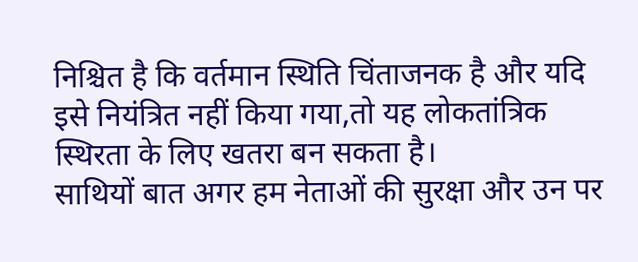निश्चित है कि वर्तमान स्थिति चिंताजनक है और यदि इसे नियंत्रित नहीं किया गया,तो यह लोकतांत्रिक स्थिरता के लिए खतरा बन सकता है।
साथियों बात अगर हम नेताओं की सुरक्षा और उन पर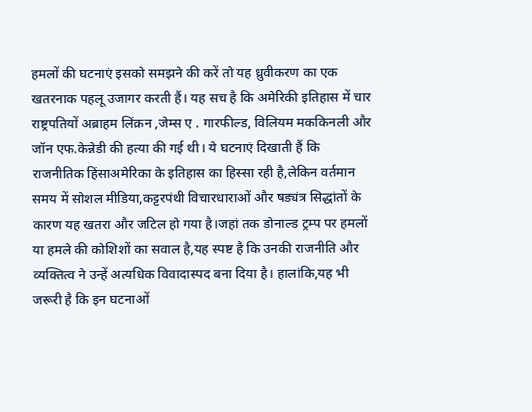हमलों की घटनाएं इसको समझने की करें तो यह ध्रुवीकरण का एक खतरनाक पहलू उजागर करती हैं। यह सच है कि अमेरिकी इतिहास में चार राष्ट्रपतियों अब्राहम लिंक़न ,जेम्स ए . गारफील्ड, विलियम मककिनली और जॉन एफ.केन्नेडी की हत्या की गई थी। ये घटनाएं दिखाती हैं कि राजनीतिक हिंसाअमेरिका के इतिहास का हिस्सा रही है,लेकिन वर्तमान समय में सोशल मीडिया,कट्टरपंथी विचारधाराओं और षड्यंत्र सिद्धांतों के कारण यह खतरा और जटिल हो गया है।जहां तक डोनाल्ड ट्रम्प पर हमलों या हमले की कोशिशों का सवाल है,यह स्पष्ट है कि उनकी राजनीति और व्यक्तित्व ने उन्हें अत्यधिक विवादास्पद बना दिया है। हालांकि,यह भी जरूरी है कि इन घटनाओं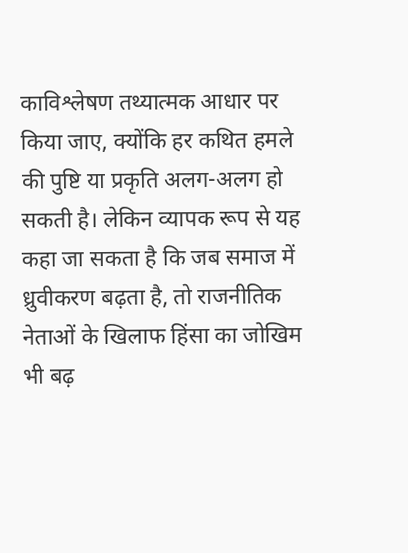काविश्लेषण तथ्यात्मक आधार पर किया जाए, क्योंकि हर कथित हमले की पुष्टि या प्रकृति अलग-अलग हो सकती है। लेकिन व्यापक रूप से यह कहा जा सकता है कि जब समाज में ध्रुवीकरण बढ़ता है, तो राजनीतिक नेताओं के खिलाफ हिंसा का जोखिम भी बढ़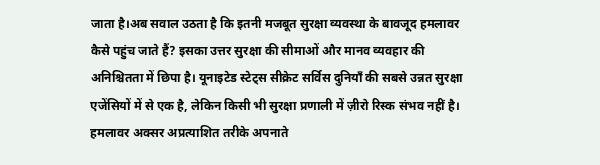जाता है।अब सवाल उठता है कि इतनी मजबूत सुरक्षा व्यवस्था के बावजूद हमलावर कैसे पहुंच जाते हैं? इसका उत्तर सुरक्षा की सीमाओं और मानव व्यवहार की अनिश्चितता में छिपा है। यूनाइटेड स्टेट्स सीक्रेट सर्विस दुनियाँ की सबसे उन्नत सुरक्षा एजेंसियों में से एक है, लेकिन किसी भी सुरक्षा प्रणाली में ज़ीरो रिस्क संभव नहीं है। हमलावर अक्सर अप्रत्याशित तरीके अपनाते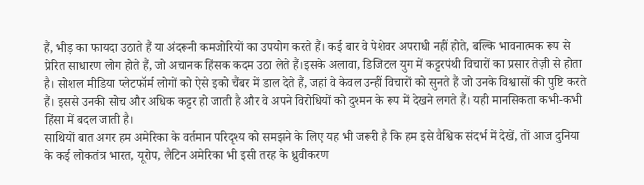हैं, भीड़ का फायदा उठाते हैं या अंदरूनी कमजोरियों का उपयोग करते हैं। कई बार वे पेशेवर अपराधी नहीं होते, बल्कि भावनात्मक रूप से प्रेरित साधारण लोग होते हैं, जो अचानक हिंसक कदम उठा लेते हैं।इसके अलावा, डिजिटल युग में कट्टरपंथी विचारों का प्रसार तेज़ी से होता है। सोशल मीडिया प्लेटफॉर्म लोगों को ऐसे इको चैंबर में डाल देते हैं, जहां वे केवल उन्हीं विचारों को सुनते हैं जो उनके विश्वासों की पुष्टि करते हैं। इससे उनकी सोच और अधिक कट्टर हो जाती है और वे अपने विरोधियों को दुश्मन के रूप में देखने लगते हैं। यही मानसिकता कभी-कभी हिंसा में बदल जाती है।
साथियों बात अगर हम अमेरिका के वर्तमान परिदृश्य को समझने के लिए यह भी जरूरी है कि हम इसे वैश्विक संदर्भ में देखें, तों आज दुनिया के कई लोकतंत्र भारत, यूरोप, लैटिन अमेरिका भी इसी तरह के ध्रुवीकरण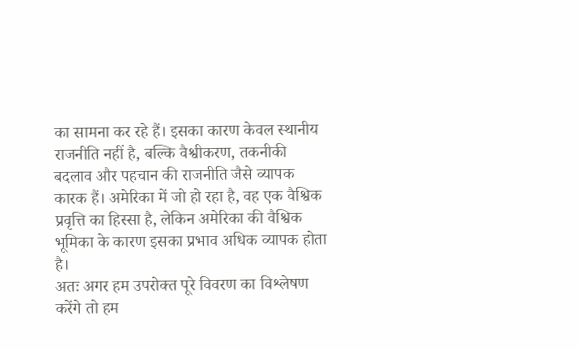का सामना कर रहे हैं। इसका कारण केवल स्थानीय राजनीति नहीं है, बल्कि वैश्वीकरण, तकनीकी बदलाव और पहचान की राजनीति जैसे व्यापक कारक हैं। अमेरिका में जो हो रहा है, वह एक वैश्विक प्रवृत्ति का हिस्सा है, लेकिन अमेरिका की वैश्विक भूमिका के कारण इसका प्रभाव अधिक व्यापक होता है।
अतः अगर हम उपरोक्त पूरे विवरण का विश्लेषण करेंगे तो हम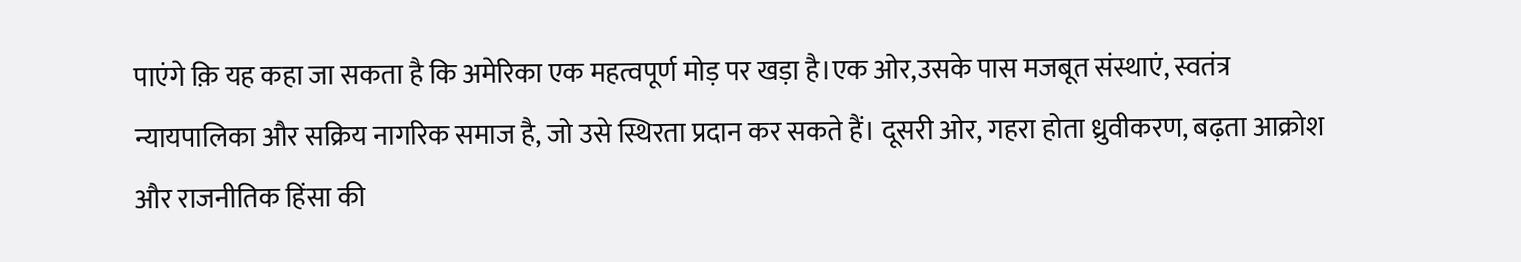पाएंगे क़ि यह कहा जा सकता है कि अमेरिका एक महत्वपूर्ण मोड़ पर खड़ा है।एक ओर,उसके पास मजबूत संस्थाएं, स्वतंत्र न्यायपालिका और सक्रिय नागरिक समाज है, जो उसे स्थिरता प्रदान कर सकते हैं। दूसरी ओर, गहरा होता ध्रुवीकरण, बढ़ता आक्रोश और राजनीतिक हिंसा की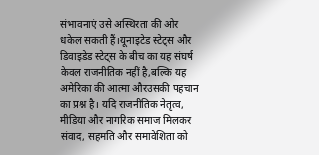संभावनाएं उसे अस्थिरता की ओर धकेल सकती हैं।यूनाइटेड स्टेट्स और डिवाइडेड स्टेट्स के बीच का यह संघर्ष केवल राजनीतिक नहीं है,बल्कि यह अमेरिका की आत्मा औरउसकी पहचान का प्रश्न है। यदि राजनीतिक नेतृत्व, मीडिया और नागरिक समाज मिलकर संवाद, सहमति और समावेशिता को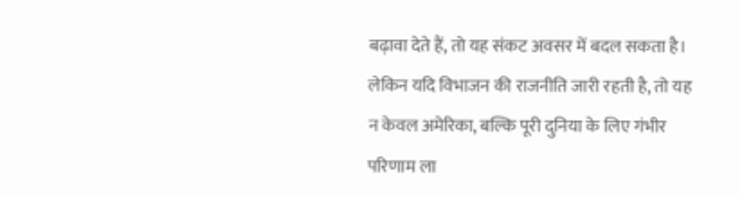बढ़ावा देते हैं, तो यह संकट अवसर में बदल सकता है। लेकिन यदि विभाजन की राजनीति जारी रहती है, तो यह न केवल अमेरिका, बल्कि पूरी दुनिया के लिए गंभीर परिणाम ला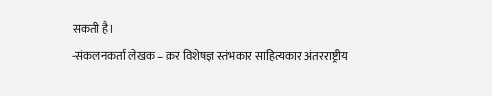सकती है।
-संकलनकर्ता लेखक – क़र विशेषज्ञ स्तंभकार साहित्यकार अंतरराष्ट्रीय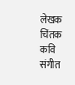लेखक चिंतक कवि संगीत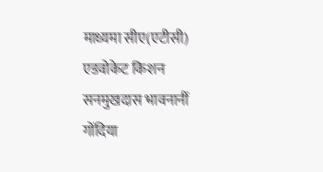माध्यमा सीए(एटीसी) एडवोकेट किशन सनमुखदास भावनानीं गोंदिया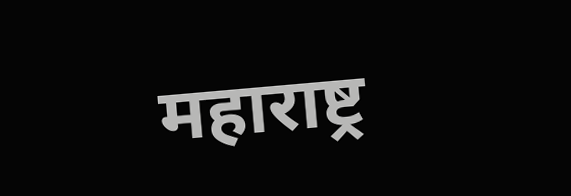महाराष्ट्र